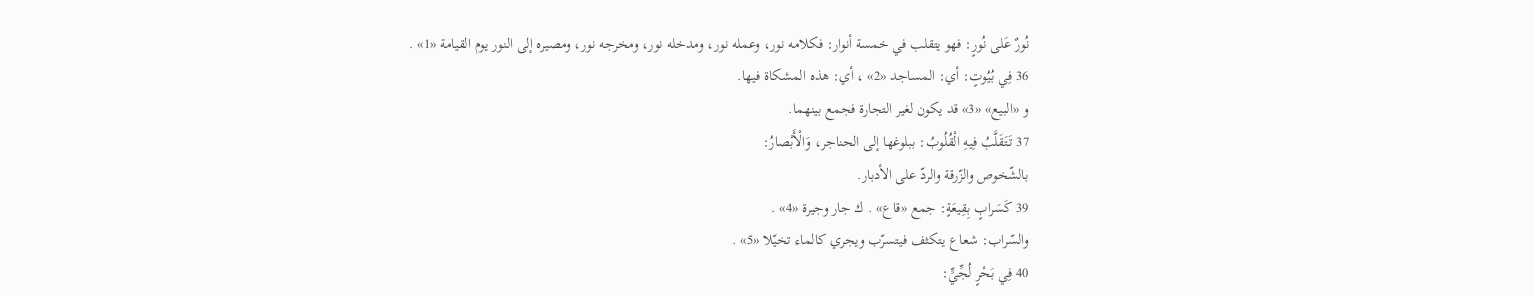نُورٌ عَلى نُورٍ: فهو يتقلب في خمسة أنوار: فكلامه نور، وعمله نور، ومدخله نور، ومخرجه نور، ومصيره إلى النور يوم القيامة «1» .
36 فِي بُيُوتٍ: أي: المساجد «2» ، أي: هذه المشكاة فيها.
و «البيع» «3» قد يكون لغير التجارة فجمع بينهما.
37 تَتَقَلَّبُ فِيهِ الْقُلُوبُ: ببلوغها إلى الحناجر، وَالْأَبْصارُ:
بالشّخوص والزّرقة والردّ على الأدبار.
39 كَسَرابٍ بِقِيعَةٍ: جمع «قاع» . ك جار وجيرة «4» .
والسّراب: شعاع يتكثف فيتسرّب ويجري كالماء تخيّلا «5» .
40 فِي بَحْرٍ لُجِّيٍّ: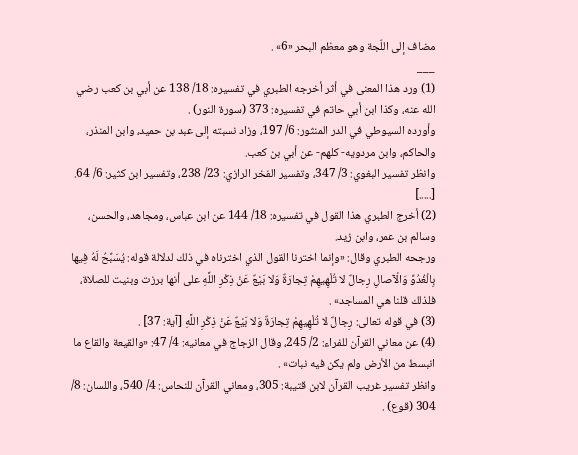مضاف إلى اللّجة وهو معظم البحر «6» .
___
(1) ورد هذا المعنى في أثر أخرجه الطبري في تفسيره: 18/ 138 عن أبي بن كعب رضي الله عنه، وكذا ابن أبي حاتم في تفسيره: 373 (سورة النور) .
وأورده السيوطي في الدر المنثور: 6/ 197، وزاد نسبته إلى عبد بن حميد، وابن المنذر، والحاكم، وابن مردويه- كلهم- عن أبي بن كعب.
وانظر تفسير البغوي: 3/ 347، وتفسير الفخر الرازي: 23/ 238، وتفسير ابن كثير: 6/ 64. [.....]
(2) أخرج الطبري هذا القول في تفسيره: 18/ 144 عن ابن عباس، ومجاهد، والحسن، وسالم بن عمر، وابن زيد.
ورجحه الطبري وقال: «وإنما اخترنا القول الذي اخترناه في ذلك لدلالة قوله: يُسَبِّحُ لَهُ فِيها بِالْغُدُوِّ وَالْآصالِ رِجالٌ لا تُلْهِيهِمْ تِجارَةٌ وَلا بَيْعٌ عَنْ ذِكْرِ اللَّهِ على أنها برزت وبنيت للصلاة، فلذلك قلنا هي المساجد» .
(3) في قوله تعالى: رِجالٌ لا تُلْهِيهِمْ تِجارَةٌ وَلا بَيْعٌ عَنْ ذِكْرِ اللَّهِ [آية: 37] .
(4) عن معاني القرآن للفراء: 2/ 245، وقال الزجاج في معانيه: 4/ 47: «والقيعة والقاع ما انبسط من الأرض ولم يكن فيه نبات» .
وانظر تفسير غريب القرآن لابن قتيبة: 305، ومعاني القرآن للنحاس: 4/ 540، واللسان: 8/ 304 (قوع) .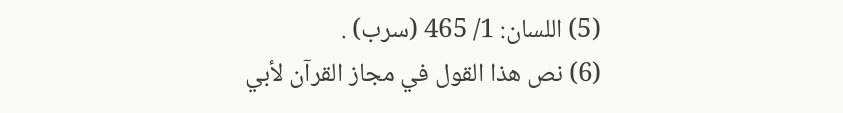(5) اللسان: 1/ 465 (سرب) .
(6) نص هذا القول في مجاز القرآن لأبي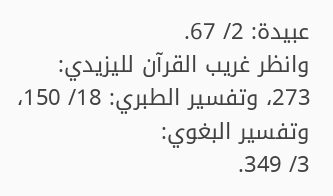عبيدة: 2/ 67.
وانظر غريب القرآن لليزيدي: 273، وتفسير الطبري: 18/ 150، وتفسير البغوي:
3/ 349.